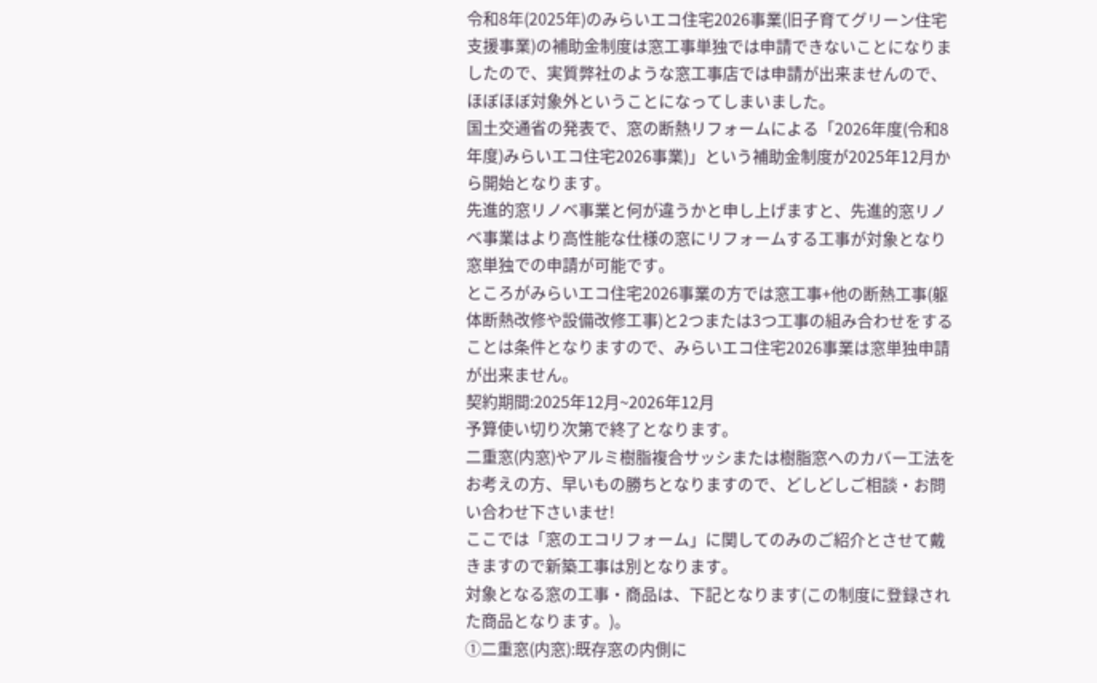令和8年(2025年)のみらいエコ住宅2026事業(旧子育てグリーン住宅支援事業)の補助金制度は窓工事単独では申請できないことになりましたので、実質弊社のような窓工事店では申請が出来ませんので、ほぼほぼ対象外ということになってしまいました。
国土交通省の発表で、窓の断熱リフォームによる「2026年度(令和8年度)みらいエコ住宅2026事業)」という補助金制度が2025年12月から開始となります。
先進的窓リノベ事業と何が違うかと申し上げますと、先進的窓リノベ事業はより高性能な仕様の窓にリフォームする工事が対象となり窓単独での申請が可能です。
ところがみらいエコ住宅2026事業の方では窓工事+他の断熱工事(躯体断熱改修や設備改修工事)と2つまたは3つ工事の組み合わせをすることは条件となりますので、みらいエコ住宅2026事業は窓単独申請が出来ません。
契約期間:2025年12月~2026年12月
予算使い切り次第で終了となります。
二重窓(内窓)やアルミ樹脂複合サッシまたは樹脂窓へのカバー工法をお考えの方、早いもの勝ちとなりますので、どしどしご相談・お問い合わせ下さいませ!
ここでは「窓のエコリフォーム」に関してのみのご紹介とさせて戴きますので新築工事は別となります。
対象となる窓の工事・商品は、下記となります(この制度に登録された商品となります。)。
①二重窓(内窓):既存窓の内側に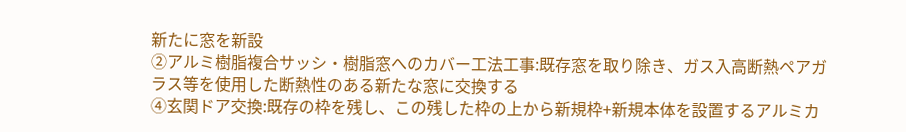新たに窓を新設
②アルミ樹脂複合サッシ・樹脂窓へのカバー工法工事:既存窓を取り除き、ガス入高断熱ペアガラス等を使用した断熱性のある新たな窓に交換する
④玄関ドア交換:既存の枠を残し、この残した枠の上から新規枠+新規本体を設置するアルミカ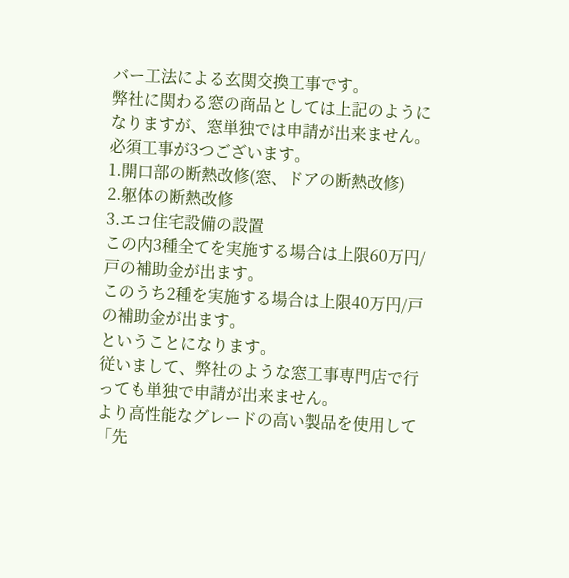バー工法による玄関交換工事です。
弊社に関わる窓の商品としては上記のようになりますが、窓単独では申請が出来ません。
必須工事が3つございます。
1.開口部の断熱改修(窓、ドアの断熱改修)
2.躯体の断熱改修
3.エコ住宅設備の設置
この内3種全てを実施する場合は上限60万円/戸の補助金が出ます。
このうち2種を実施する場合は上限40万円/戸の補助金が出ます。
ということになります。
従いまして、弊社のような窓工事専門店で行っても単独で申請が出来ません。
より高性能なグレードの高い製品を使用して「先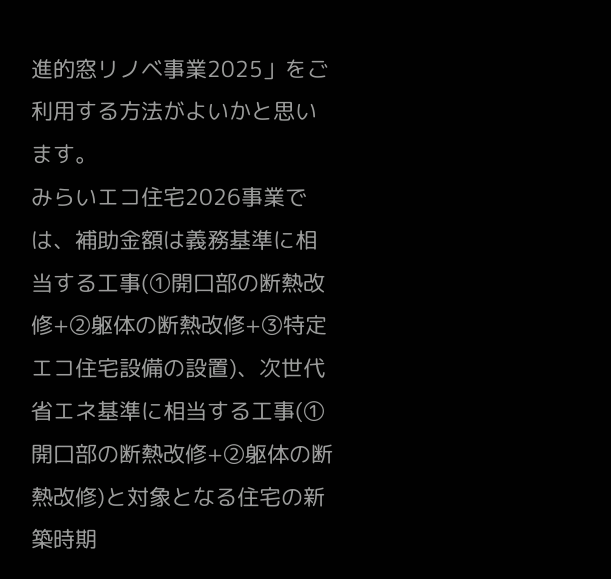進的窓リノベ事業2025」をご利用する方法がよいかと思います。
みらいエコ住宅2026事業では、補助金額は義務基準に相当する工事(①開口部の断熱改修+②躯体の断熱改修+③特定エコ住宅設備の設置)、次世代省エネ基準に相当する工事(①開口部の断熱改修+②躯体の断熱改修)と対象となる住宅の新築時期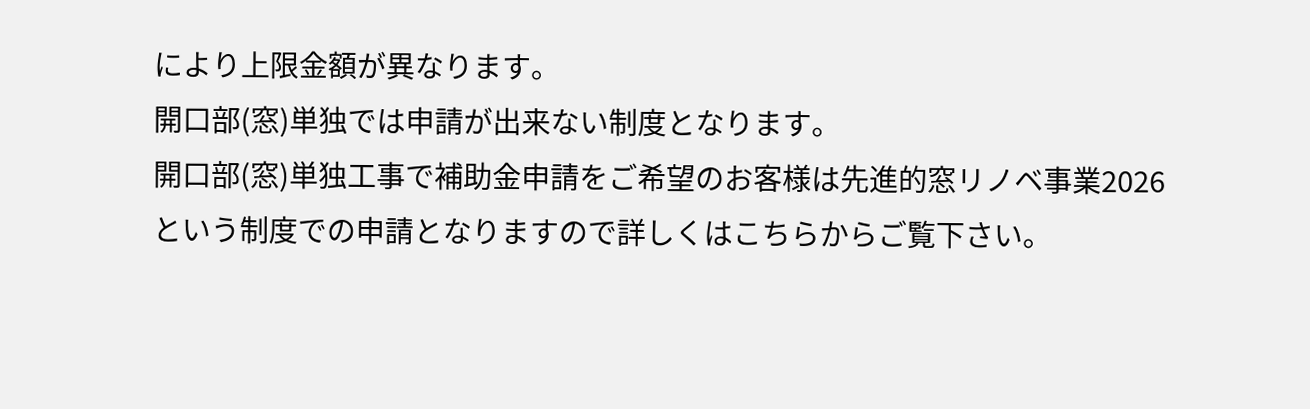により上限金額が異なります。
開口部(窓)単独では申請が出来ない制度となります。
開口部(窓)単独工事で補助金申請をご希望のお客様は先進的窓リノベ事業2026という制度での申請となりますので詳しくはこちらからご覧下さい。